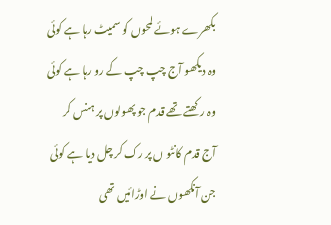بکھرے ہوئے لمحوں کو سمیٹ رہا ہے کوئی
وہ دیکھو آج چپ چپ کے رو رہا ہے کوئی
وہ رکھتے تھے قدم جو پھولوں پر ہنس کر
آج قدم کانٹو ں پر رک کر چل دیا ہے کوئی
جن آنکھوں نے اوڑائیں تھی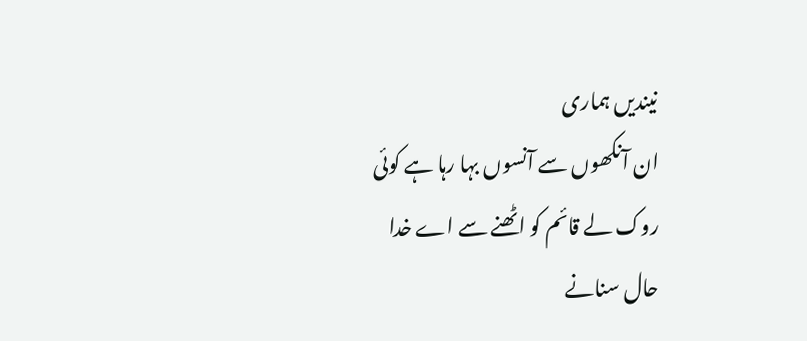نیندیں ہماری
ان آنکھوں سے آنسوں بہا رہا ہے کوئی
روک لے قائم کو اٹھنے سے اے خدا
حال سنانے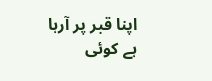اپنا قبر پر آرہا ہے کوئی